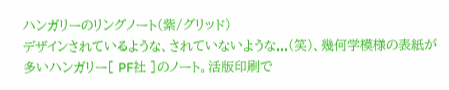ハンガリーのリングノート(紫/グリッド)
デザインされているような、されていないような...(笑)、幾何学模様の表紙が多いハンガリー[ PF社 ]のノート。活版印刷で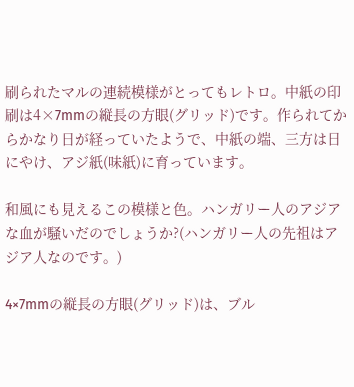刷られたマルの連続模様がとってもレトロ。中紙の印刷は4×7mmの縦長の方眼(グリッド)です。作られてからかなり日が経っていたようで、中紙の端、三方は日にやけ、アジ紙(味紙)に育っています。

和風にも見えるこの模様と色。ハンガリー人のアジアな血が騒いだのでしょうか?(ハンガリー人の先祖はアジア人なのです。)

4×7mmの縦長の方眼(グリッド)は、ブル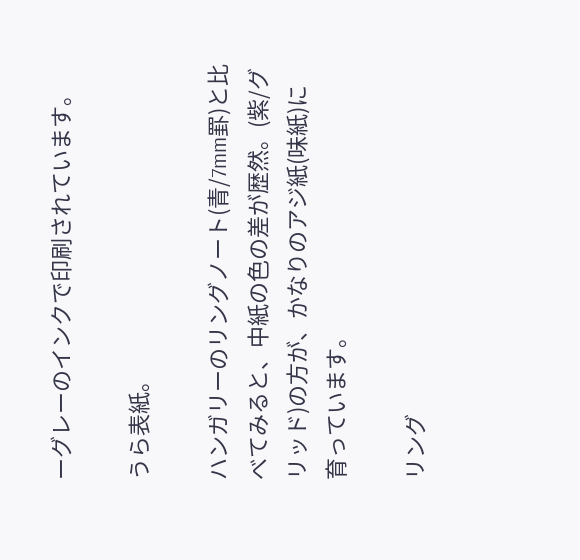ーグレーのインクで印刷されています。

うら表紙。

ハンガリーのリングノート(青/7mm罫)と比べてみると、中紙の色の差が歴然。(紫/グリッド)の方が、かなりのアジ紙(味紙)に育っています。

リング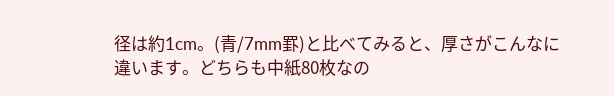径は約1cm。(青/7mm罫)と比べてみると、厚さがこんなに違います。どちらも中紙80枚なの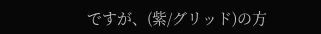ですが、(紫/グリッド)の方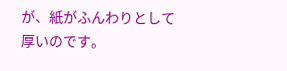が、紙がふんわりとして厚いのです。